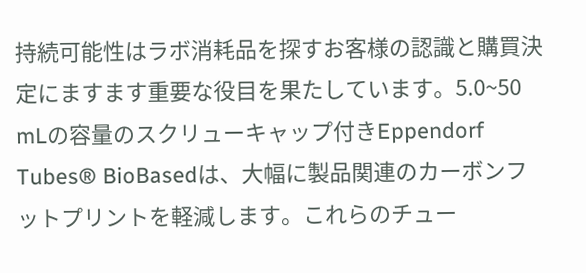持続可能性はラボ消耗品を探すお客様の認識と購買決定にますます重要な役目を果たしています。5.0~50 mLの容量のスクリューキャップ付きEppendorf Tubes® BioBasedは、大幅に製品関連のカーボンフットプリントを軽減します。これらのチュー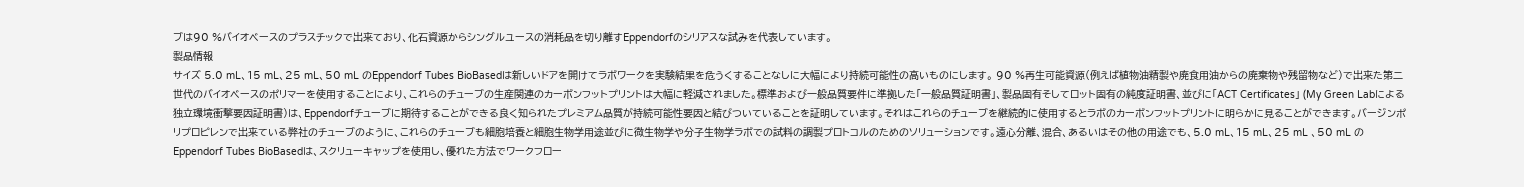ブは90 %バイオベースのプラスチックで出来ており、化石資源からシングルユースの消耗品を切り離すEppendorfのシリアスな試みを代表しています。
製品情報
サイズ 5.0 mL、15 mL、25 mL、50 mL のEppendorf Tubes BioBasedは新しいドアを開けてラボワークを実験結果を危うくすることなしに大幅により持続可能性の高いものにします。 90 %再生可能資源(例えば植物油精製や廃食用油からの廃棄物や残留物など)で出来た第二世代のバイオベースのポリマーを使用することにより、これらのチューブの生産関連のカーボンフットプリントは大幅に軽減されました。標準および一般品質要件に準拠した「一般品質証明書」、製品固有そしてロット固有の純度証明書、並びに「ACT Certificates」 (My Green Labによる独立環境衝撃要因証明書)は、Eppendorfチューブに期待することができる良く知られたプレミアム品質が持続可能性要因と結びついていることを証明しています。それはこれらのチューブを継続的に使用するとラボのカーボンフットプリントに明らかに見ることができます。バージンポリプロピレンで出来ている弊社のチューブのように、これらのチューブも細胞培養と細胞生物学用途並びに微生物学や分子生物学ラボでの試料の調製プロトコルのためのソリューションです。遠心分離、混合、あるいはその他の用途でも、5.0 mL、15 mL、25 mL 、50 mL のEppendorf Tubes BioBasedは、スクリューキャップを使用し、優れた方法でワークフロー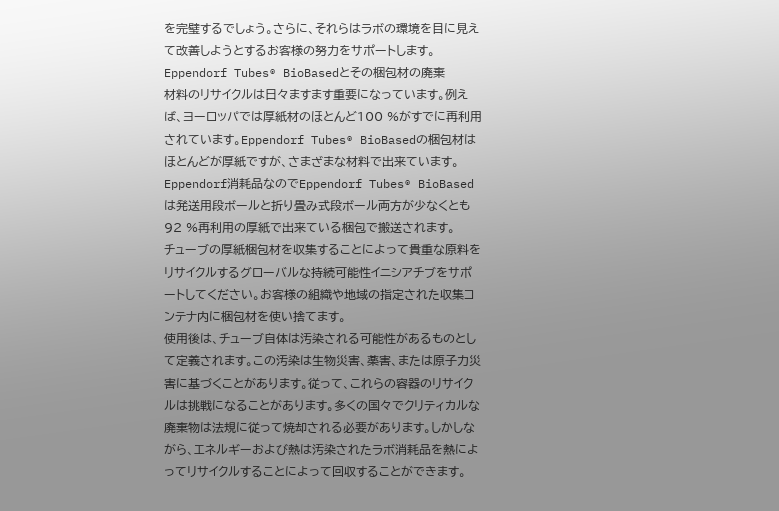を完璧するでしょう。さらに、それらはラボの環境を目に見えて改善しようとするお客様の努力をサポートします。
Eppendorf Tubes® BioBasedとその梱包材の廃棄
材料のリサイクルは日々ますます重要になっています。例えば、ヨーロッパでは厚紙材のほとんど100 %がすでに再利用されています。Eppendorf Tubes® BioBasedの梱包材はほとんどが厚紙ですが、さまざまな材料で出来ています。
Eppendorf消耗品なのでEppendorf Tubes® BioBasedは発送用段ボールと折り畳み式段ボール両方が少なくとも92 %再利用の厚紙で出来ている梱包で搬送されます。
チューブの厚紙梱包材を収集することによって貴重な原料をリサイクルするグローバルな持続可能性イニシアチブをサポートしてください。お客様の組織や地域の指定された収集コンテナ内に梱包材を使い捨てます。
使用後は、チューブ自体は汚染される可能性があるものとして定義されます。この汚染は生物災害、薬害、または原子力災害に基づくことがあります。従って、これらの容器のリサイクルは挑戦になることがあります。多くの国々でクリティカルな廃棄物は法規に従って焼却される必要があります。しかしながら、エネルギーおよび熱は汚染されたラボ消耗品を熱によってリサイクルすることによって回収することができます。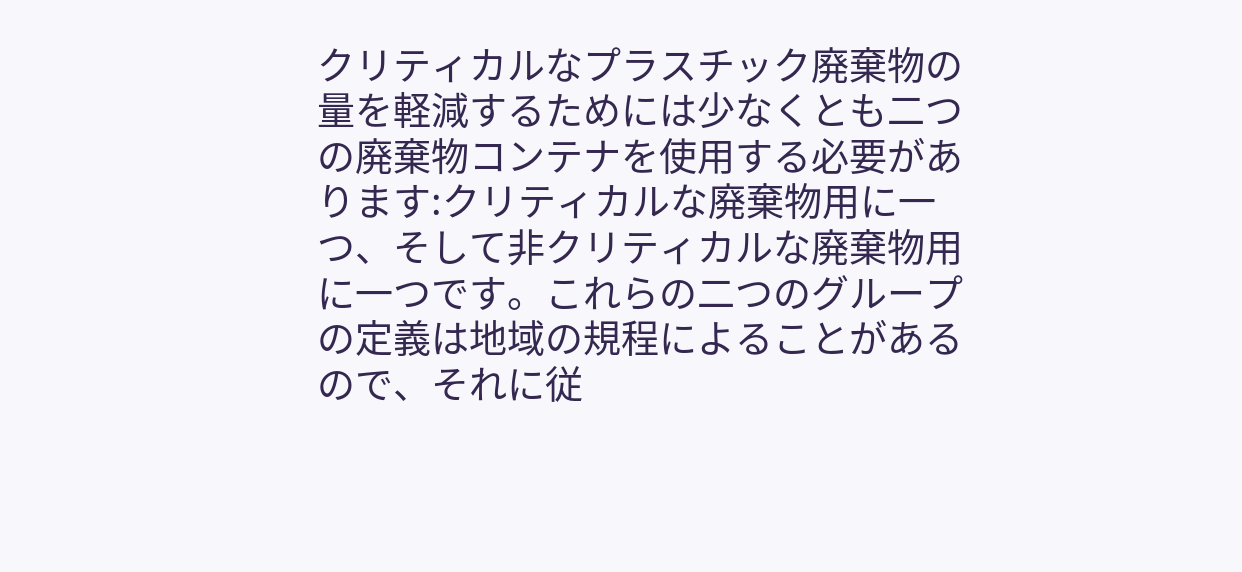クリティカルなプラスチック廃棄物の量を軽減するためには少なくとも二つの廃棄物コンテナを使用する必要があります:クリティカルな廃棄物用に一つ、そして非クリティカルな廃棄物用に一つです。これらの二つのグループの定義は地域の規程によることがあるので、それに従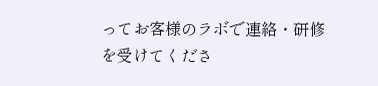ってお客様のラボで連絡・研修を受けてくださ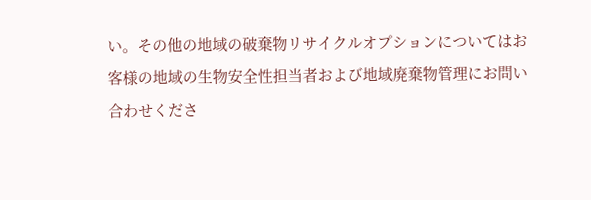い。その他の地域の破棄物リサイクルオプションについてはお客様の地域の生物安全性担当者および地域廃棄物管理にお問い合わせくださ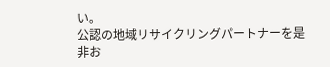い。
公認の地域リサイクリングパートナーを是非お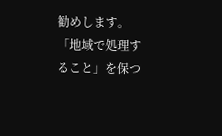勧めします。「地域で処理すること」を保つ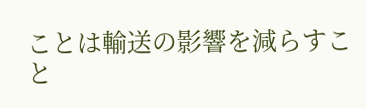ことは輸送の影響を減らすこと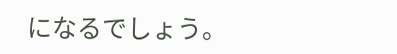になるでしょう。